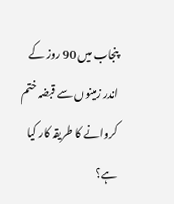پنجاب میں 90 روز کے اندر زمینوں سے قبضہ ختم کروانے کا طریقہ کار کیا ہے؟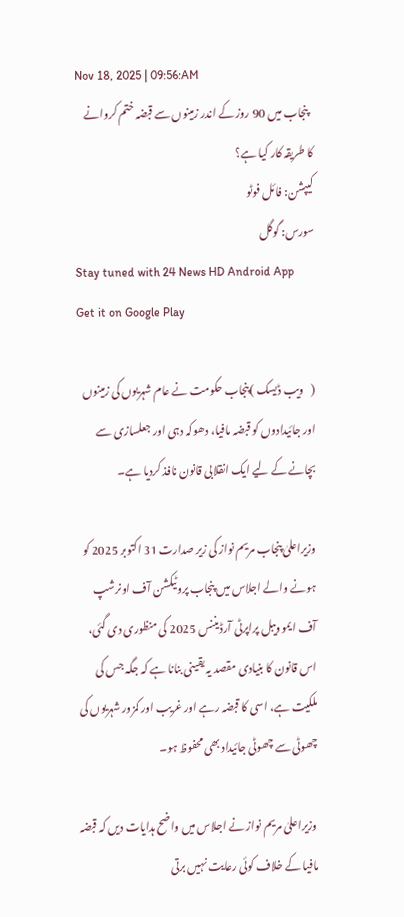Nov 18, 2025 | 09:56:AM
  پنجاب میں 90 روز کے اندر زمینوں سے قبضہ ختم کروانے کا طریقہ کار کیا ہے؟
کیپشن: فائل فوٹو
سورس: گوگل
Stay tuned with 24 News HD Android App
Get it on Google Play

(   ویب ڈیسک )پنجاب حکومت نے عام شہریوں کی زمینوں اور جائیدادوں کو قبضہ مافیا، دھوکہ دہی اور جعلسازی سے بچانے کے لیے ایک انقلابی قانون نافذ کردیا ہے۔

وزیراعلیٰ پنجاب مریم نواز کی زیر صدارت 31 اکتوبر 2025 کو ہونے والے اجلاس میں پنجاب پروٹیکشن آف اونرشپ آف ایموویبل پراپرٹی آرڈیننس 2025 کی منظوری دی گئی، اس قانون کا بنیادی مقصد یہ یقینی بنانا ہے کہ جگہ جس کی ملکیت ہے، اسی کا قبضہ رہے اور غریب اور کمزور شہریوں کی چھوٹی سے چھوٹی جائیداد بھی محفوظ ہو۔

 وزیراعلیٰ مریم نواز نے اجلاس میں واضح ہدایات دیں کہ قبضہ مافیا کے خلاف کوئی رعایت نہیں برتی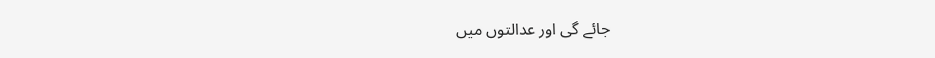جائے گی اور عدالتوں میں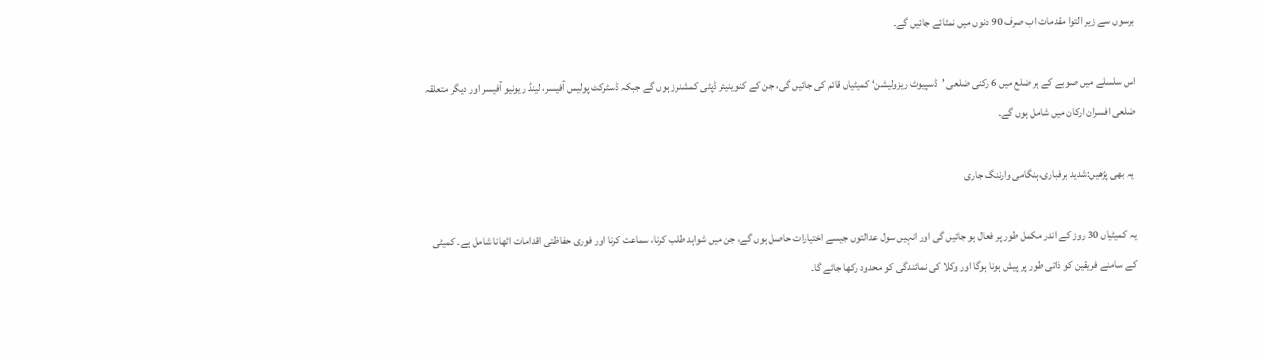برسوں سے زیر التوا مقدمات اب صرف 90 دنوں میں نمٹائے جائیں گے۔

اس سلسلے میں صوبے کے ہر ضلع میں 6 رکنی ضلعی ’ڈسپیوٹ ریزولیشن‘ کمیٹیاں قائم کی جائیں گی، جن کے کنوینیئر ڈپٹی کمشنرز ہوں گے جبکہ ڈسٹرکٹ پولیس آفیسر، لینڈ ریونیو آفیسر اور دیگر متعلقہ ضلعی افسران ارکان میں شامل ہوں گے۔

 یہ بھی پڑھیں:شدید برفباری،ہنگامی وارننگ جاری

یہ کمیٹیاں 30 روز کے اندر مکمل طور پر فعال ہو جائیں گی اور انہیں سول عدالتوں جیسے اختیارات حاصل ہوں گے، جن میں شواہد طلب کرنا، سماعت کرنا اور فوری حفاظتی اقدامات اٹھانا شامل ہے۔ کمیٹی کے سامنے فریقین کو ذاتی طور پر پیش ہونا ہوگا اور وکلا کی نمائندگی کو محدود رکھا جائے گا۔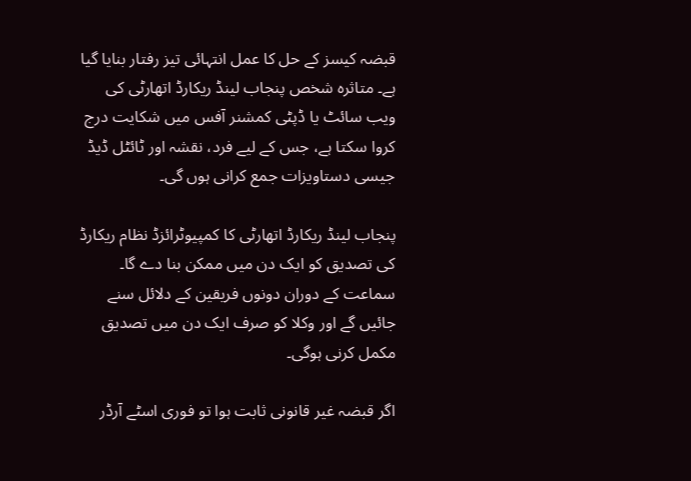قبضہ کیسز کے حل کا عمل انتہائی تیز رفتار بنایا گیا ہے۔ متاثرہ شخص پنجاب لینڈ ریکارڈ اتھارٹی کی ویب سائٹ یا ڈپٹی کمشنر آفس میں شکایت درج کروا سکتا ہے، جس کے لیے فرد، نقشہ اور ٹائٹل ڈیڈ جیسی دستاویزات جمع کرانی ہوں گی۔

پنجاب لینڈ ریکارڈ اتھارٹی کا کمپیوٹرائزڈ نظام ریکارڈ کی تصدیق کو ایک دن میں ممکن بنا دے گا۔ سماعت کے دوران دونوں فریقین کے دلائل سنے جائیں گے اور وکلا کو صرف ایک دن میں تصدیق مکمل کرنی ہوگی۔

اگر قبضہ غیر قانونی ثابت ہوا تو فوری اسٹے آرڈر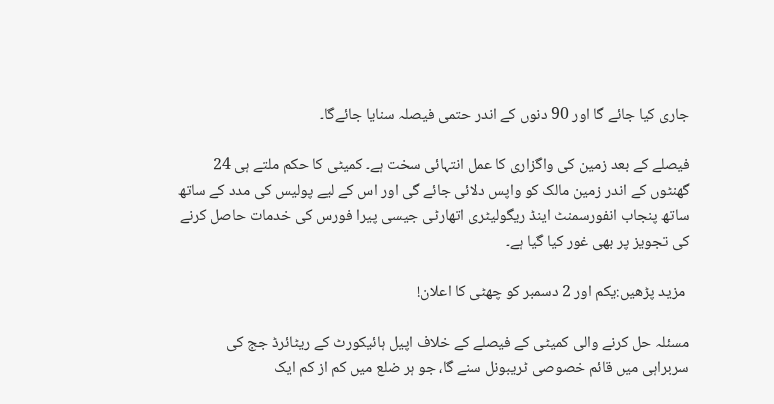جاری کیا جائے گا اور 90 دنوں کے اندر حتمی فیصلہ سنایا جائےگا۔

فیصلے کے بعد زمین کی واگزاری کا عمل انتہائی سخت ہے۔ کمیٹی کا حکم ملتے ہی 24 گھنٹوں کے اندر زمین مالک کو واپس دلائی جائے گی اور اس کے لیے پولیس کی مدد کے ساتھ ساتھ پنجاب انفورسمنٹ اینڈ ریگولیٹری اتھارٹی جیسی پیرا فورس کی خدمات حاصل کرنے کی تجویز پر بھی غور کیا گیا ہے۔

 مزید پڑھیں:یکم اور 2 دسمبر کو چھٹی کا اعلان!

مسئلہ حل کرنے والی کمیٹی کے فیصلے کے خلاف اپیل ہائیکورٹ کے ریٹائرڈ جج کی سربراہی میں قائم خصوصی ٹریبونل سنے گا، جو ہر ضلع میں کم از کم ایک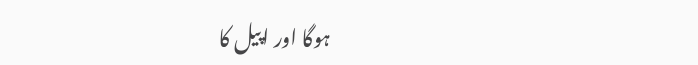ہوگا اور اپیل کا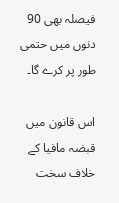فیصلہ بھی 90 دنوں میں حتمی طور پر کرے گا۔

اس قانون میں قبضہ مافیا کے خلاف سخت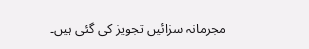مجرمانہ سزائیں تجویز کی گئی ہیں۔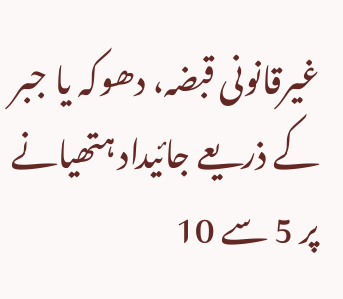غیرقانونی قبضہ، دھوکہ یا جبر کے ذریعے جائیداد ہتھیانے پر 5 سے 10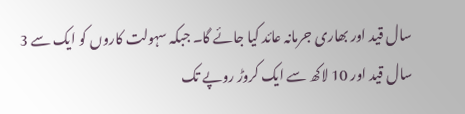سال قید اور بھاری جرمانہ عائد کیا جائے گا۔ جبکہ سہولت کاروں کو ایک سے 3 سال قید اور 10 لاکھ سے ایک کروڑ روپے تک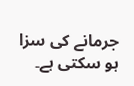جرمانے کی سزا ہو سکتی ہے۔